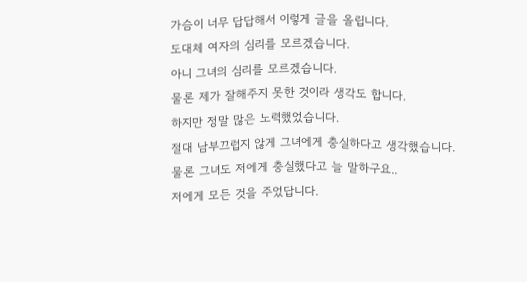가슴이 너무 답답해서 이렇게 글을 올립니다.
도대체 여자의 심리를 모르겠습니다.
아니 그녀의 심리를 모르겠습니다.
물론 제가 잘해주지 못한 것이라 생각도 합니다.
하지만 정말 많은 노력했었습니다.
절대 남부끄럽지 않게 그녀에게 충실하다고 생각했습니다.
물론 그녀도 저에게 충실했다고 늘 말하구요..
저에게 모든 것을 주었답니다.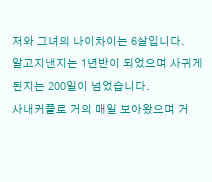저와 그녀의 나이차이는 6살입니다.
알고지낸지는 1년반이 되었으며 사귀게 된지는 200일이 넘었습니다.
사내커플로 거의 매일 보아왔으며 거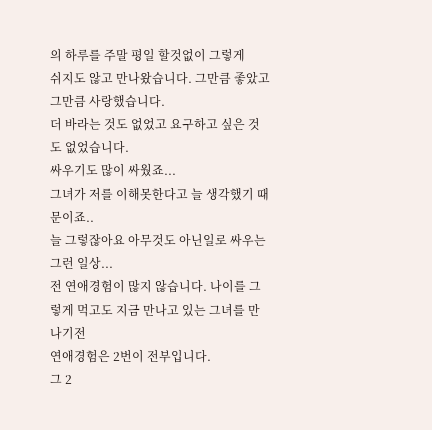의 하루를 주말 평일 할것없이 그렇게
쉬지도 않고 만나왔습니다. 그만큼 좋았고 그만큼 사랑했습니다.
더 바라는 것도 없었고 요구하고 싶은 것도 없었습니다.
싸우기도 많이 싸웠죠...
그녀가 저를 이해못한다고 늘 생각했기 때문이죠..
늘 그렇잖아요 아무것도 아닌일로 싸우는 그런 일상...
전 연애경험이 많지 않습니다. 나이를 그렇게 먹고도 지금 만나고 있는 그녀를 만나기전
연애경험은 2번이 전부입니다.
그 2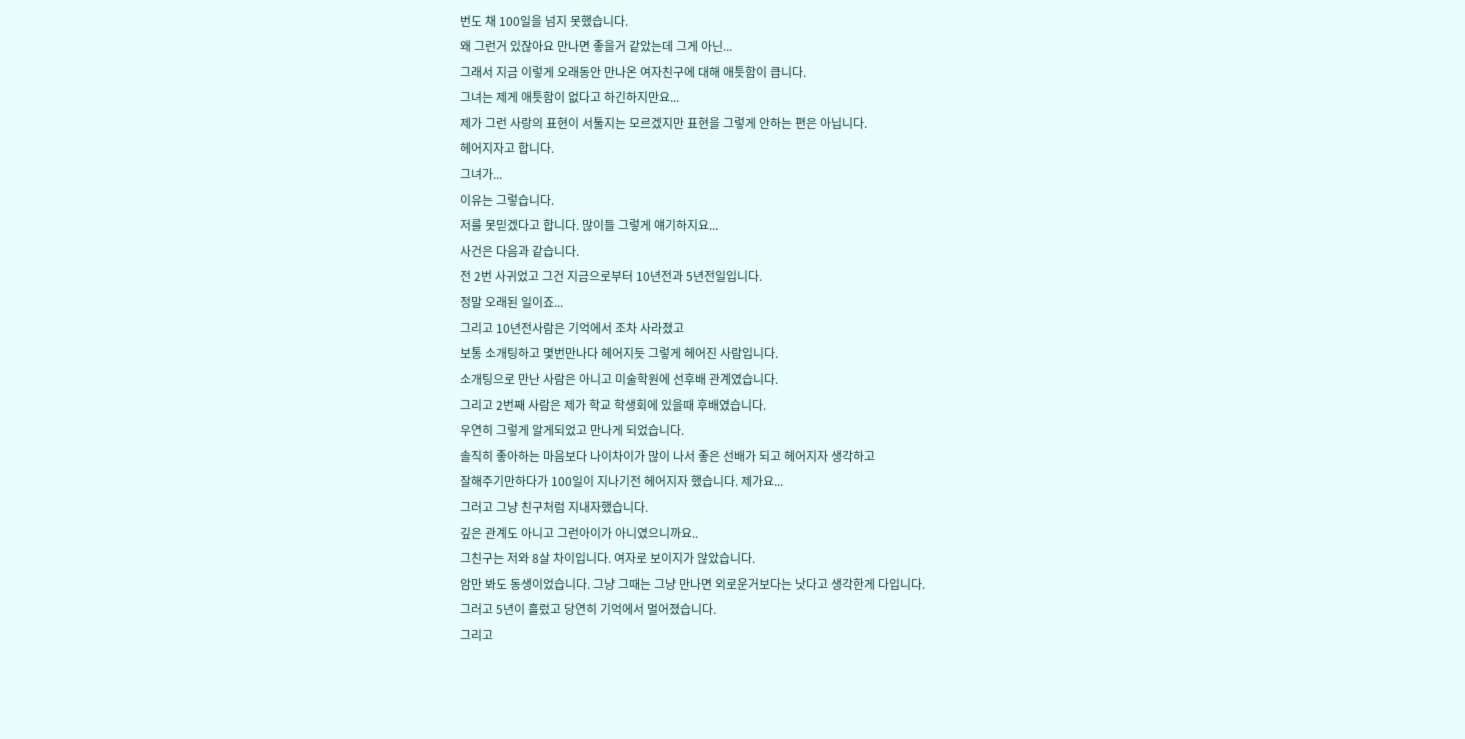번도 채 100일을 넘지 못했습니다.
왜 그런거 있잖아요 만나면 좋을거 같았는데 그게 아닌...
그래서 지금 이렇게 오래동안 만나온 여자친구에 대해 애틋함이 큽니다.
그녀는 제게 애틋함이 없다고 하긴하지만요...
제가 그런 사랑의 표현이 서툴지는 모르겠지만 표현을 그렇게 안하는 편은 아닙니다.
헤어지자고 합니다.
그녀가...
이유는 그렇습니다.
저를 못믿겠다고 합니다. 많이들 그렇게 얘기하지요...
사건은 다음과 같습니다.
전 2번 사귀었고 그건 지금으로부터 10년전과 5년전일입니다.
정말 오래된 일이죠...
그리고 10년전사람은 기억에서 조차 사라졌고
보통 소개팅하고 몇번만나다 헤어지듯 그렇게 헤어진 사람입니다.
소개팅으로 만난 사람은 아니고 미술학원에 선후배 관계였습니다.
그리고 2번째 사람은 제가 학교 학생회에 있을때 후배였습니다.
우연히 그렇게 알게되었고 만나게 되었습니다.
솔직히 좋아하는 마음보다 나이차이가 많이 나서 좋은 선배가 되고 헤어지자 생각하고
잘해주기만하다가 100일이 지나기전 헤어지자 했습니다. 제가요...
그러고 그냥 친구처럼 지내자했습니다.
깊은 관계도 아니고 그런아이가 아니였으니까요..
그친구는 저와 8살 차이입니다. 여자로 보이지가 않았습니다.
암만 봐도 동생이었습니다. 그냥 그때는 그냥 만나면 외로운거보다는 낫다고 생각한게 다입니다.
그러고 5년이 흘렀고 당연히 기억에서 멀어졌습니다.
그리고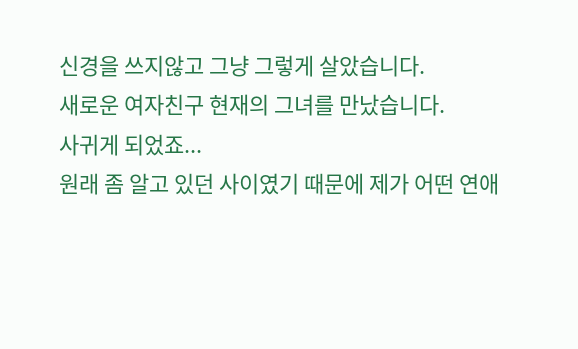신경을 쓰지않고 그냥 그렇게 살았습니다.
새로운 여자친구 현재의 그녀를 만났습니다.
사귀게 되었죠...
원래 좀 알고 있던 사이였기 때문에 제가 어떤 연애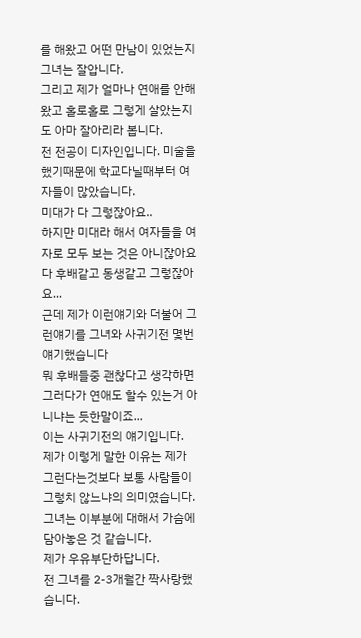를 해왔고 어떤 만남이 있었는지 그녀는 잘압니다.
그리고 제가 얼마나 연애를 안해왔고 홀로홀로 그렇게 살았는지도 아마 잘아리라 봅니다.
전 전공이 디자인입니다. 미술을 했기때문에 학교다닐때부터 여자들이 많았습니다.
미대가 다 그렇잖아요..
하지만 미대라 해서 여자들을 여자로 모두 보는 것은 아니잖아요
다 후배같고 동생같고 그렇잖아요...
근데 제가 이런얘기와 더불어 그런얘기를 그녀와 사귀기전 몇번 얘기했습니다
뭐 후배들중 괜찮다고 생각하면 그러다가 연애도 할수 있는거 아니냐는 듯한말이죠...
이는 사귀기전의 얘기입니다.
제가 이렇게 말한 이유는 제가 그런다는것보다 보통 사람들이 그렇치 않느냐의 의미였습니다.
그녀는 이부분에 대해서 가슴에 담아놓은 것 같습니다.
제가 우유부단하답니다.
전 그녀를 2-3개월간 짝사랑했습니다.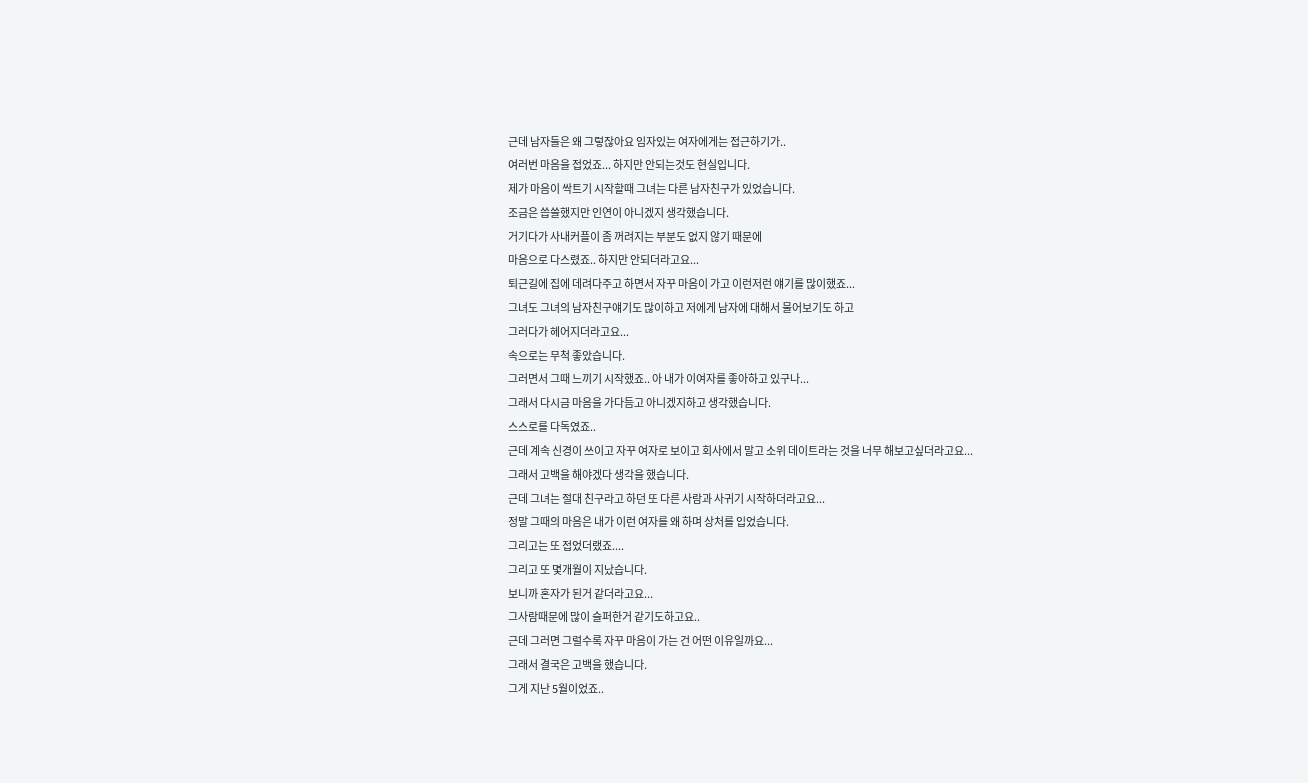근데 남자들은 왜 그렇잖아요 임자있는 여자에게는 접근하기가..
여러번 마음을 접었죠... 하지만 안되는것도 현실입니다.
제가 마음이 싹트기 시작할때 그녀는 다른 남자친구가 있었습니다.
조금은 씁쓸했지만 인연이 아니겠지 생각했습니다.
거기다가 사내커플이 좀 꺼려지는 부분도 없지 않기 때문에
마음으로 다스렸죠.. 하지만 안되더라고요...
퇴근길에 집에 데려다주고 하면서 자꾸 마음이 가고 이런저런 얘기를 많이했죠...
그녀도 그녀의 남자친구얘기도 많이하고 저에게 남자에 대해서 물어보기도 하고
그러다가 헤어지더라고요...
속으로는 무척 좋았습니다.
그러면서 그때 느끼기 시작했죠.. 아 내가 이여자를 좋아하고 있구나...
그래서 다시금 마음을 가다듬고 아니겠지하고 생각했습니다.
스스로를 다독였죠..
근데 계속 신경이 쓰이고 자꾸 여자로 보이고 회사에서 말고 소위 데이트라는 것을 너무 해보고싶더라고요...
그래서 고백을 해야겠다 생각을 했습니다.
근데 그녀는 절대 친구라고 하던 또 다른 사람과 사귀기 시작하더라고요...
정말 그때의 마음은 내가 이런 여자를 왜 하며 상처를 입었습니다.
그리고는 또 접었더랬죠....
그리고 또 몇개월이 지났습니다.
보니까 혼자가 된거 같더라고요...
그사람때문에 많이 슬퍼한거 같기도하고요..
근데 그러면 그럴수록 자꾸 마음이 가는 건 어떤 이유일까요...
그래서 결국은 고백을 했습니다.
그게 지난 5월이었죠..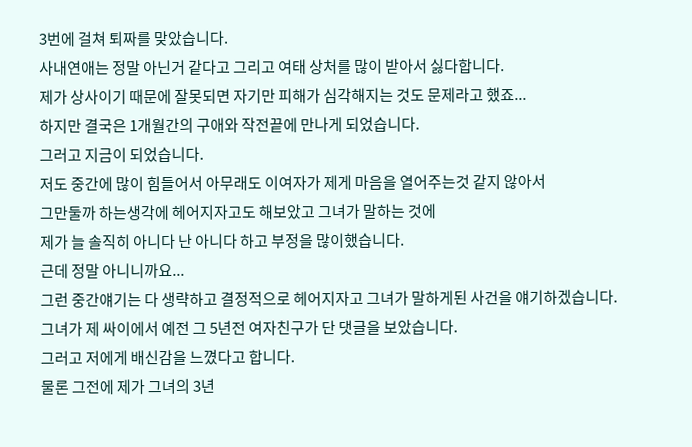3번에 걸쳐 퇴짜를 맞았습니다.
사내연애는 정말 아닌거 같다고 그리고 여태 상처를 많이 받아서 싫다합니다.
제가 상사이기 때문에 잘못되면 자기만 피해가 심각해지는 것도 문제라고 했죠...
하지만 결국은 1개월간의 구애와 작전끝에 만나게 되었습니다.
그러고 지금이 되었습니다.
저도 중간에 많이 힘들어서 아무래도 이여자가 제게 마음을 열어주는것 같지 않아서
그만둘까 하는생각에 헤어지자고도 해보았고 그녀가 말하는 것에
제가 늘 솔직히 아니다 난 아니다 하고 부정을 많이했습니다.
근데 정말 아니니까요...
그런 중간얘기는 다 생략하고 결정적으로 헤어지자고 그녀가 말하게된 사건을 얘기하겠습니다.
그녀가 제 싸이에서 예전 그 5년전 여자친구가 단 댓글을 보았습니다.
그러고 저에게 배신감을 느꼈다고 합니다.
물론 그전에 제가 그녀의 3년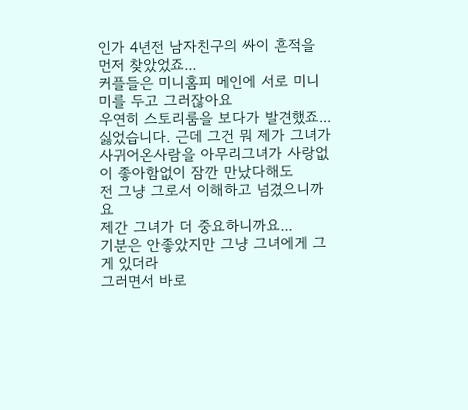인가 4년전 남자친구의 싸이 흔적을 먼저 찾았었죠...
커플들은 미니홈피 메인에 서로 미니미를 두고 그러잖아요
우연히 스토리룸을 보다가 발견했죠...
싫었습니다. 근데 그건 뭐 제가 그녀가 사귀어온사람을 아무리그녀가 사랑없이 좋아함없이 잠깐 만났다해도
전 그냥 그로서 이해하고 넘겼으니까요
제간 그녀가 더 중요하니까요...
기분은 안좋았지만 그냥 그녀에게 그게 있더라
그러면서 바로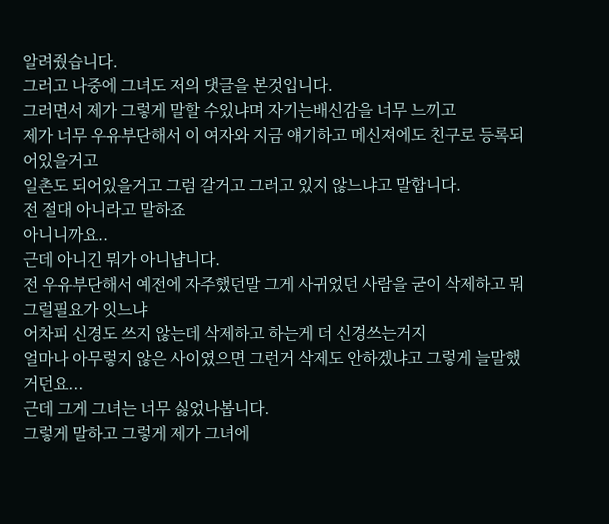알려줬습니다.
그러고 나중에 그녀도 저의 댓글을 본것입니다.
그러면서 제가 그렇게 말할 수있냐며 자기는배신감을 너무 느끼고
제가 너무 우유부단해서 이 여자와 지금 얘기하고 메신져에도 친구로 등록되어있을거고
일촌도 되어있을거고 그럼 갈거고 그러고 있지 않느냐고 말합니다.
전 절대 아니라고 말하죠
아니니까요..
근데 아니긴 뭐가 아니냡니다.
전 우유부단해서 예전에 자주했던말 그게 사귀었던 사람을 굳이 삭제하고 뭐 그럴필요가 잇느냐
어차피 신경도 쓰지 않는데 삭제하고 하는게 더 신경쓰는거지
얼마나 아무렇지 않은 사이였으면 그런거 삭제도 안하겠냐고 그렇게 늘말했거던요...
근데 그게 그녀는 너무 싫었나봅니다.
그렇게 말하고 그렇게 제가 그녀에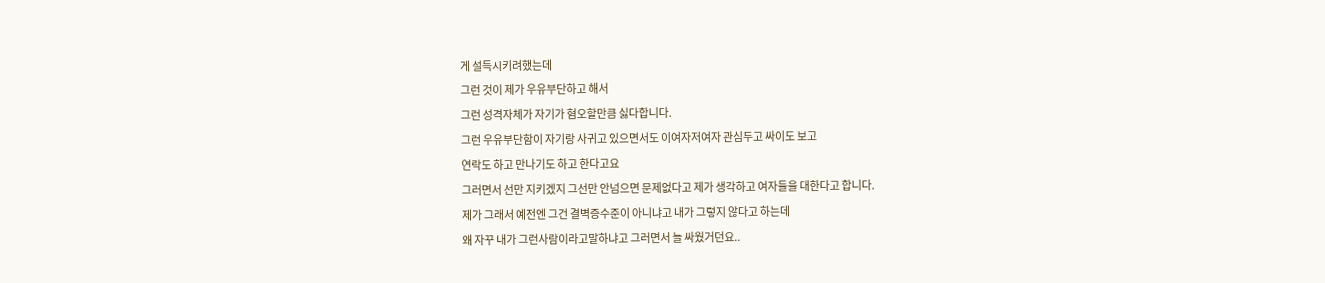게 설득시키려했는데
그런 것이 제가 우유부단하고 해서
그런 성격자체가 자기가 혐오할만큼 싫다합니다.
그런 우유부단함이 자기랑 사귀고 있으면서도 이여자저여자 관심두고 싸이도 보고
연락도 하고 만나기도 하고 한다고요
그러면서 선만 지키겠지 그선만 안넘으면 문제없다고 제가 생각하고 여자들을 대한다고 합니다.
제가 그래서 예전엔 그건 결벽증수준이 아니냐고 내가 그렇지 않다고 하는데
왜 자꾸 내가 그런사람이라고말하냐고 그러면서 늘 싸웠거던요..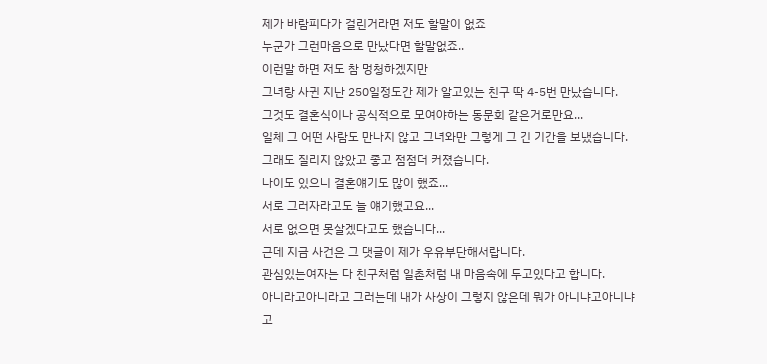제가 바람피다가 걸린거라면 저도 할말이 없죠
누군가 그런마음으로 만났다면 할말없죠..
이런말 하면 저도 참 멍청하겠지만
그녀랑 사귄 지난 250일정도간 제가 알고있는 친구 딱 4-5번 만났습니다.
그것도 결혼식이나 공식적으로 모여야하는 동문회 같은거로만요...
일체 그 어떤 사람도 만나지 않고 그녀와만 그렇게 그 긴 기간을 보냈습니다.
그래도 질리지 않았고 좋고 점점더 커졌습니다.
나이도 있으니 결혼얘기도 많이 했죠...
서로 그러자라고도 늘 얘기했고요...
서로 없으면 못살겠다고도 했습니다...
근데 지금 사건은 그 댓글이 제가 우유부단해서랍니다.
관심있는여자는 다 친구처럼 일촌처럼 내 마음속에 두고있다고 합니다.
아니라고아니라고 그러는데 내가 사상이 그렇지 않은데 뭐가 아니냐고아니냐고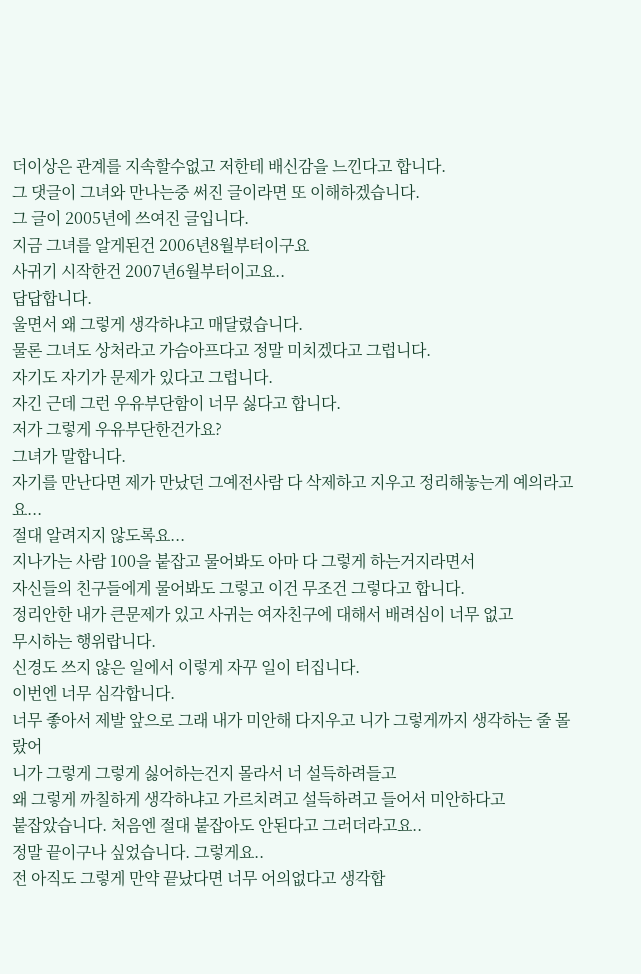더이상은 관계를 지속할수없고 저한테 배신감을 느낀다고 합니다.
그 댓글이 그녀와 만나는중 써진 글이라면 또 이해하겠습니다.
그 글이 2005년에 쓰여진 글입니다.
지금 그녀를 알게된건 2006년8월부터이구요
사귀기 시작한건 2007년6월부터이고요..
답답합니다.
울면서 왜 그렇게 생각하냐고 매달렸습니다.
물론 그녀도 상처라고 가슴아프다고 정말 미치겠다고 그럽니다.
자기도 자기가 문제가 있다고 그럽니다.
자긴 근데 그런 우유부단함이 너무 싫다고 합니다.
저가 그렇게 우유부단한건가요?
그녀가 말합니다.
자기를 만난다면 제가 만났던 그예전사람 다 삭제하고 지우고 정리해놓는게 예의라고요...
절대 알려지지 않도록요...
지나가는 사람 100을 붙잡고 물어봐도 아마 다 그렇게 하는거지라면서
자신들의 친구들에게 물어봐도 그렇고 이건 무조건 그렇다고 합니다.
정리안한 내가 큰문제가 있고 사귀는 여자친구에 대해서 배려심이 너무 없고
무시하는 행위랍니다.
신경도 쓰지 않은 일에서 이렇게 자꾸 일이 터집니다.
이번엔 너무 심각합니다.
너무 좋아서 제발 앞으로 그래 내가 미안해 다지우고 니가 그렇게까지 생각하는 줄 몰랐어
니가 그렇게 그렇게 싫어하는건지 몰라서 너 설득하려들고
왜 그렇게 까칠하게 생각하냐고 가르치려고 설득하려고 들어서 미안하다고
붙잡았습니다. 처음엔 절대 붙잡아도 안된다고 그러더라고요..
정말 끝이구나 싶었습니다. 그렇게요..
전 아직도 그렇게 만약 끝났다면 너무 어의없다고 생각합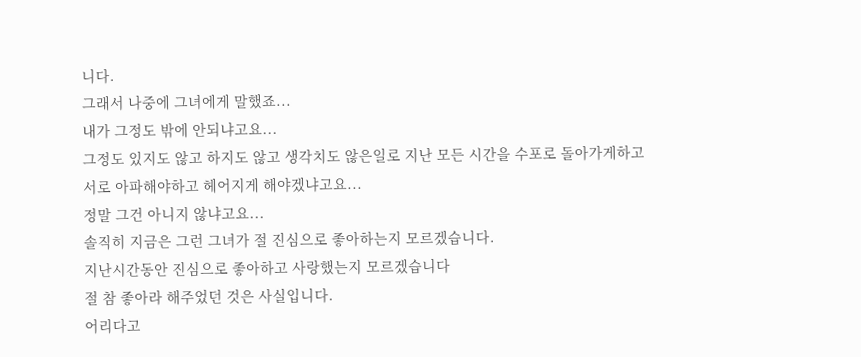니다.
그래서 나중에 그녀에게 말했죠...
내가 그정도 밖에 안되냐고요...
그정도 있지도 않고 하지도 않고 생각치도 않은일로 지난 모든 시간을 수포로 돌아가게하고
서로 아파해야하고 헤어지게 해야겠냐고요...
정말 그건 아니지 않냐고요...
솔직히 지금은 그런 그녀가 절 진심으로 좋아하는지 모르겠습니다.
지난시간동안 진심으로 좋아하고 사랑했는지 모르겠습니다
절 참 좋아라 해주었던 것은 사실입니다.
어리다고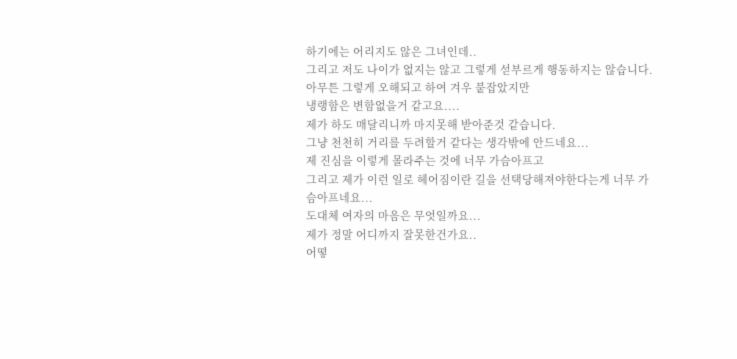하기에는 어리지도 않은 그녀인데..
그리고 저도 나이가 없지는 않고 그렇게 섣부르게 행동하지는 않습니다.
아무튼 그렇게 오해되고 하여 겨우 붙잡았지만
냉랭함은 변함없을거 같고요....
제가 하도 매달리니까 마지못해 받아준것 같습니다.
그냥 천천히 거리를 두려할거 같다는 생각밖에 안드네요...
제 진심을 이렇게 몰라주는 것에 너무 가슴아프고
그리고 제가 이런 일로 헤어짐이란 길을 선택당해져야한다는게 너무 가슴아프네요...
도대체 여자의 마음은 무엇일까요...
제가 정말 어디까지 잘못한건가요..
어떻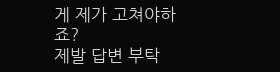게 제가 고쳐야하죠?
제발 답변 부탁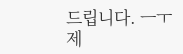드립니다. ㅡㅜ
제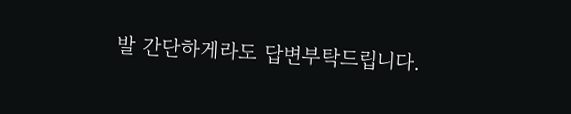발 간단하게라도 답변부탁드립니다.